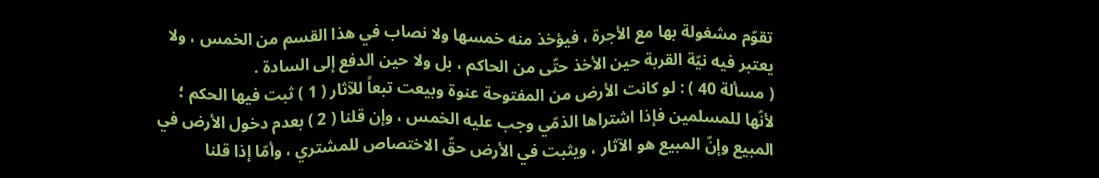تقوّم مشغولة بها مع الأجرة ، فيؤخذ منه خمسها ولا نصاب في هذا القسم من الخمس ، ولا يعتبر فيه نيّة القربة حين الأخذ حتّى من الحاكم ، بل ولا حين الدفع إلى السادة .
( مسألة 40 ) : لو كانت الأرض من المفتوحة عنوة وبيعت تبعاً للآثار ( 1 ) ثبت فيها الحكم ؛ لأنّها للمسلمين فإذا اشتراها الذمّي وجب عليه الخمس ، وإن قلنا ( 2 ) بعدم دخول الأرض في المبيع وإنّ المبيع هو الآثار ، ويثبت في الأرض حقّ الاختصاص للمشتري ، وأمّا إذا قلنا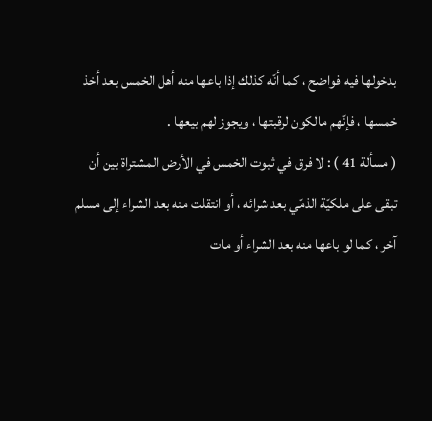بدخولها فيه فواضح ، كما أنّه كذلك إذا باعها منه أهل الخمس بعد أخذ خمسها ، فإنّهم مالكون لرقبتها ، ويجوز لهم بيعها .
( مسألة 41 ) : لا فرق في ثبوت الخمس في الأرض المشتراة بين أن تبقى على ملكيّة الذمّي بعد شرائه ، أو انتقلت منه بعد الشراء إلى مسلم آخر ، كما لو باعها منه بعد الشراء أو مات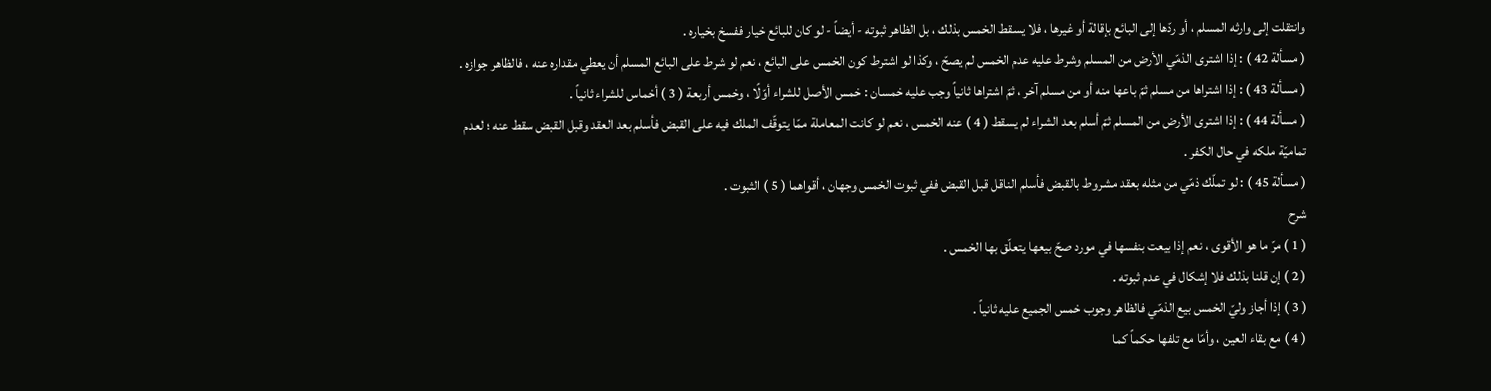وانتقلت إلى وارثه المسلم ، أو ردّها إلى البائع بإقالة أو غيرها ، فلا يسقط الخمس بذلك ، بل الظاهر ثبوته - أيضاً - لو كان للبائع خيار ففسخ بخياره .
( مسألة 42 ) : إذا اشترى الذمّي الأرض من المسلم وشرط عليه عدم الخمس لم يصحّ ، وكذا لو اشترط كون الخمس على البائع ، نعم لو شرط على البائع المسلم أن يعطي مقداره عنه ، فالظاهر جوازه .
( مسألة 43 ) : إذا اشتراها من مسلم ثمّ باعها منه أو من مسلم آخر ، ثمّ اشتراها ثانياً وجب عليه خمسان : خمس الأصل للشراء أوّلًا ، وخمس أربعة ( 3 ) أخماس للشراء ثانياً .
( مسألة 44 ) : إذا اشترى الأرض من المسلم ثمّ أسلم بعد الشراء لم يسقط ( 4 ) عنه الخمس ، نعم لو كانت المعاملة ممّا يتوقّف الملك فيه على القبض فأسلم بعد العقد وقبل القبض سقط عنه ؛ لعدم تماميّة ملكه في حال الكفر .
( مسألة 45 ) : لو تملّك ذمّي من مثله بعقد مشروط بالقبض فأسلم الناقل قبل القبض ففي ثبوت الخمس وجهان ، أقواهما ( 5 ) الثبوت .
شرح
( 1 ) مرّ ما هو الأقوى ، نعم إذا بيعت بنفسها في مورد صحّ بيعها يتعلّق بها الخمس .
( 2 ) إن قلنا بذلك فلا إشكال في عدم ثبوته .
( 3 ) إذا أجاز وليّ الخمس بيع الذمّي فالظاهر وجوب خمس الجميع عليه ثانياً .
( 4 ) مع بقاء العين ، وأمّا مع تلفها حكماً كما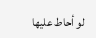لو أحاط عليها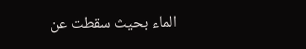الماء بحيث سقطت عن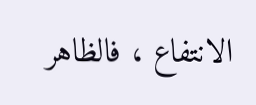الانتفاع ، فالظاهر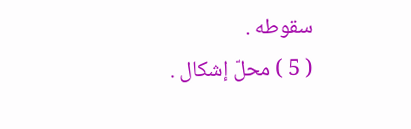سقوطه .
( 5 ) محلّ إشكال .